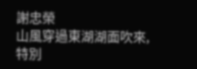謝忠榮
山風穿過東湖湖面吹來,特別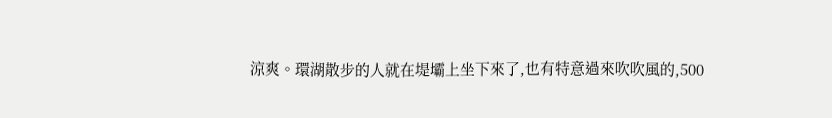涼爽。環湖散步的人就在堤壩上坐下來了,也有特意過來吹吹風的,500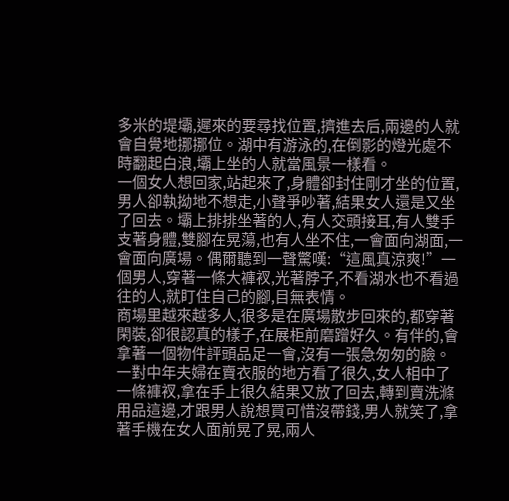多米的堤壩,遲來的要尋找位置,擠進去后,兩邊的人就會自覺地挪挪位。湖中有游泳的,在倒影的燈光處不時翻起白浪,壩上坐的人就當風景一樣看。
一個女人想回家,站起來了,身體卻封住剛才坐的位置,男人卻執拗地不想走,小聲爭吵著,結果女人還是又坐了回去。壩上排排坐著的人,有人交頭接耳,有人雙手支著身體,雙腳在晃蕩,也有人坐不住,一會面向湖面,一會面向廣場。偶爾聽到一聲驚嘆:“這風真涼爽!”一個男人,穿著一條大褲衩,光著脖子,不看湖水也不看過往的人,就盯住自己的腳,目無表情。
商場里越來越多人,很多是在廣場散步回來的,都穿著閑裝,卻很認真的樣子,在展柜前磨蹭好久。有伴的,會拿著一個物件評頭品足一會,沒有一張急匆匆的臉。一對中年夫婦在賣衣服的地方看了很久,女人相中了一條褲衩,拿在手上很久結果又放了回去,轉到賣洗滌用品這邊,才跟男人說想買可惜沒帶錢,男人就笑了,拿著手機在女人面前晃了晃,兩人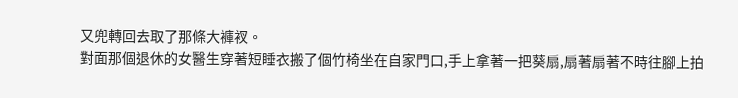又兜轉回去取了那條大褲衩。
對面那個退休的女醫生穿著短睡衣搬了個竹椅坐在自家門口,手上拿著一把葵扇,扇著扇著不時往腳上拍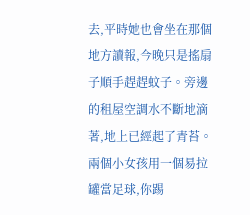去,平時她也會坐在那個地方讀報,今晚只是搖扇子順手趕趕蚊子。旁邊的租屋空調水不斷地滴著,地上已經起了青苔。兩個小女孩用一個易拉罐當足球,你踢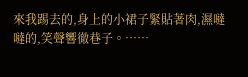來我踢去的,身上的小裙子緊貼著肉,濕噠噠的,笑聲響徹巷子。……